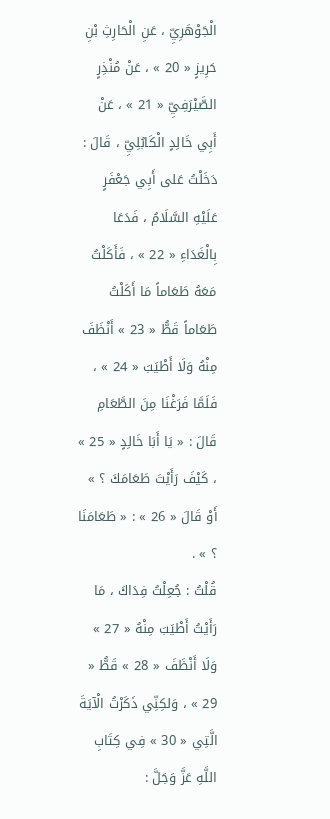الْجَوْهَرِيِّ ، عَنِ الْحَارِثِ بْنِ حَرِيزٍ « 20 » ، عَنْ مُنْذِرٍ الصَّيْرَفِيِّ « 21 » ، عَنْ أَبِي خَالِدٍ الْكَابُلِيِّ ، قَالَ :
دَخَلْتُ عَلى أَبِي جَعْفَرٍ عَلَيْهِ السَّلَامُ ، فَدَعَا بِالْغَدَاءِ « 22 » ، فَأَكَلْتُ مَعَهُ طَعَاماً مَا أَكَلْتُ طَعَاماً قَطُّ « 23 » أَنْظَفَ مِنْهُ وَلَا أَطْيَبَ « 24 » ، فَلَمَّا فَرَغْنَا مِنَ الطَّعَامِ قَالَ : « يَا أَبَا خَالِدٍ « 25 » ، كَيْفَ رَأَيْتَ طَعَامَكَ ؟ » أَوْ قَالَ « 26 » : « طَعَامَنَا ؟ » .
قُلْتُ : جُعِلْتُ فِدَاكَ ، مَا رَأَيْتُ أَطْيَبَ مِنْهُ « 27 » وَلَا أَنْظَفَ « 28 » قَطُّ « 29 » ، وَلكِنِّي ذَكَرْتُ الْآيَةَ الَّتِي « 30 » فِي كِتَابِ اللَّهِ عَزَّ وَجَلَّ :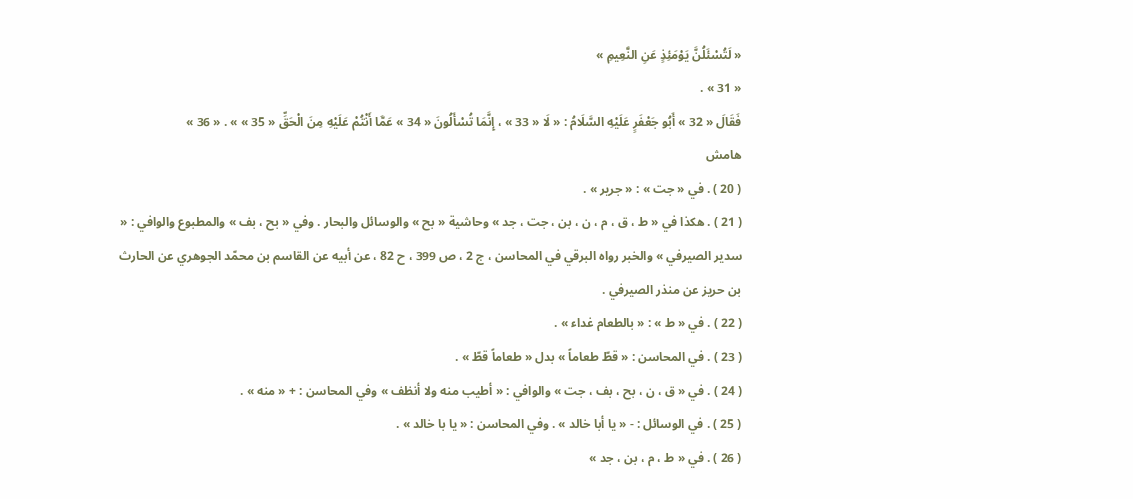« لَتُسْئَلُنَّ يَوْمَئِذٍ عَنِ النَّعِيمِ »
« 31 » .
فَقَالَ « 32 » أَبُو جَعْفَرٍ عَلَيْهِ السَّلَامُ : « لَا « 33 » ، إِنَّمَا تُسْأَلُونَ « 34 » عَمَّا أَنْتُمْ عَلَيْهِ مِنَ الْحَقِّ « 35 » » . « 36 »
هامش
( 20 ) . في « جت » : « جرير » .
( 21 ) . هكذا في « ط ، ق ، م ، ن ، بن ، جت ، جد » وحاشية « بح » والوسائل والبحار . وفي « بح ، بف » والمطبوع والوافي : « سدير الصيرفي » والخبر رواه البرقي في المحاسن ، ج 2 ، ص 399 ، ح 82 ، عن أبيه عن القاسم بن محمّد الجوهري عن الحارث بن حريز عن منذر الصيرفي .
( 22 ) . في « ط » : « بالطعام غداء » .
( 23 ) . في المحاسن : « قطّ طعاماً » بدل « طعاماً قطّ » .
( 24 ) . في « ق ، ن ، بح ، بف ، جت » والوافي : « أطيب منه ولا أنظف » وفي المحاسن : + « منه » .
( 25 ) . في الوسائل : - « يا أبا خالد » . وفي المحاسن : « يا با خالد » .
( 26 ) . في « ط ، م ، بن ، جد »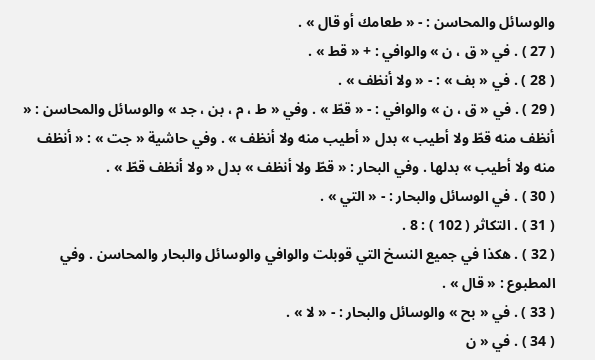والوسائل والمحاسن : - « طعامك أو قال » .
( 27 ) . في « ق ، ن » والوافي : + « قط » .
( 28 ) . في « بف » : - « ولا أنظف » .
( 29 ) . في « ق ، ن » والوافي : - « قطّ » . وفي « ط ، م ، بن ، جد » والوسائل والمحاسن : « أنظف منه قطّ ولا أطيب » بدل « أطيب منه ولا أنظف » . وفي حاشية « جت » : « أنظف منه ولا أطيب » بدلها . وفي البحار : « قطّ ولا أنظف » بدل « ولا أنظف قطّ » .
( 30 ) . في الوسائل والبحار : - « التي » .
( 31 ) . التكاثر ( 102 ) : 8 .
( 32 ) . هكذا في جميع النسخ التي قوبلت والوافي والوسائل والبحار والمحاسن . وفي المطبوع : « قال » .
( 33 ) . في « بح » والوسائل والبحار : - « لا » .
( 34 ) . في « ن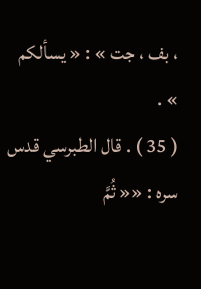، بف ، جت » : « يسألكم » .
( 35 ) . قال الطبرسي قدس سره : «« ثُمَّ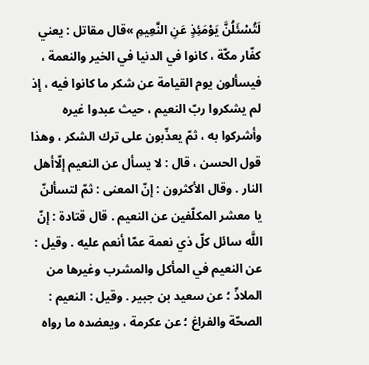لَتُسْئَلُنَّ يَوْمَئِذٍ عَنِ النَّعِيمِ »قال مقاتل : يعني كفّار مكّة ، كانوا في الدنيا في الخير والنعمة ، فيسألون يوم القيامة عن شكر ما كانوا فيه ، إذ لم يشكروا ربّ النعيم ، حيث عبدوا غيره وأشركوا به ، ثمّ يعذّبون على ترك الشكر ، وهذا قول الحسن ، قال : لا يسأل عن النعيم إلّاأهل النار . وقال الأكثرون : إنّ المعنى : ثمّ لتسألنّ يا معشر المكلّفين عن النعيم . قال قتادة : إنّ اللَّه سائل كلّ ذي نعمة عمّا أنعم عليه . وقيل : عن النعيم في المأكل والمشرب وغيرها من الملاذّ ؛ عن سعيد بن جبير . وقيل : النعيم : الصحّة والفراغ ؛ عن عكرمة ، ويعضده ما رواه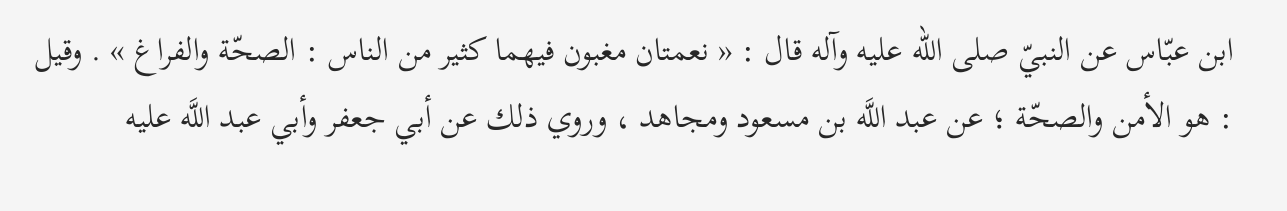ابن عبّاس عن النبيّ صلى الله عليه وآله قال : « نعمتان مغبون فيهما كثير من الناس : الصحّة والفراغ » . وقيل : هو الأمن والصحّة ؛ عن عبد اللَّه بن مسعود ومجاهد ، وروي ذلك عن أبي جعفر وأبي عبد اللَّه عليه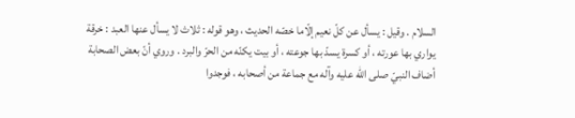السلام . وقيل : يسأل عن كلّ نعيم إلّاما خصّه الحديث ، وهو قوله : ثلاث لا يسأل عنها العبد : خرقة يواري بها عورته ، أو كسرة يسدّ بها جوعته ، أو بيت يكنّه من الحرّ والبرد . وروي أنّ بعض الصحابة أضاف النبيّ صلى الله عليه وآله مع جماعة من أصحابه ، فوجدوا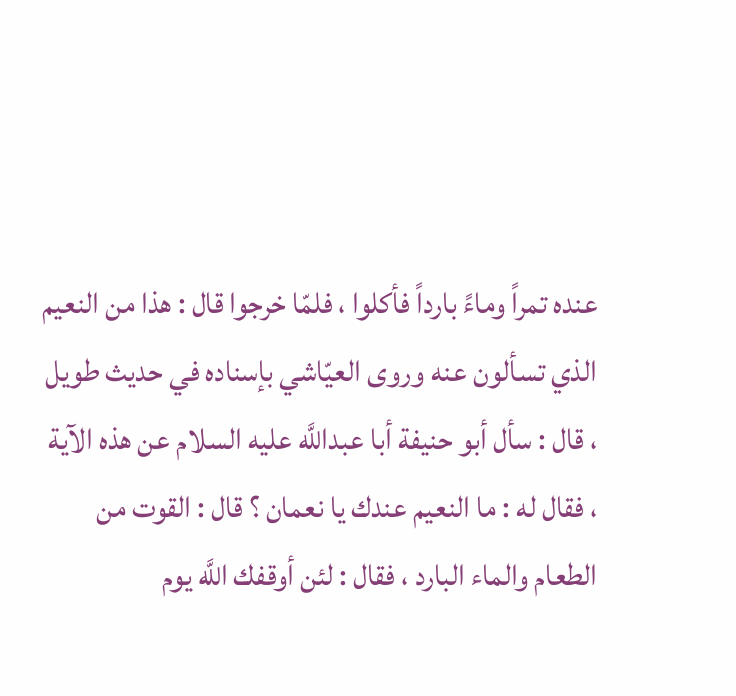عنده تمراً وماءً بارداً فأكلوا ، فلمّا خرجوا قال : هذا من النعيم الذي تسألون عنه وروى العيّاشي بإسناده في حديث طويل ، قال : سأل أبو حنيفة أبا عبداللَّه عليه السلام عن هذه الآية ، فقال له : ما النعيم عندك يا نعمان ؟ قال : القوت من الطعام والماء البارد ، فقال : لئن أوقفك اللَّه يوم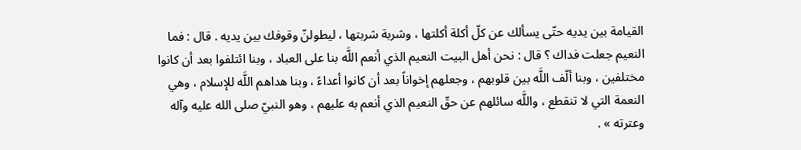القيامة بين يديه حتّى يسألك عن كلّ أكلة أكلتها ، وشربة شربتها ، ليطولنّ وقوفك بين يديه . قال : فما النعيم جعلت فداك ؟ قال : نحن أهل البيت النعيم الذي أنعم اللَّه بنا على العباد ، وبنا ائتلفوا بعد أن كانوا مختلفين ، وبنا ألّف اللَّه بين قلوبهم ، وجعلهم إخواناً بعد أن كانوا أعداءً ، وبنا هداهم اللَّه للإسلام ، وهي النعمة التي لا تنقطع ، واللَّه سائلهم عن حقّ النعيم الذي أنعم به عليهم ، وهو النبيّ صلى الله عليه وآله وعترته » .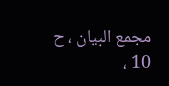مجمع البيان ، ح 10 ،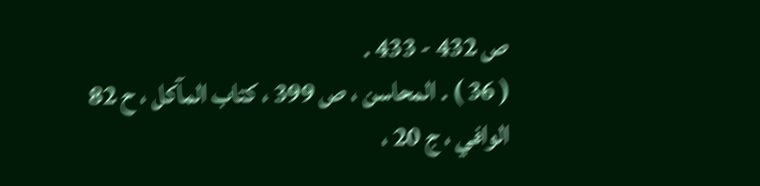ص 432 - 433 .
( 36 ) . المحاسن ، ص 399 ، كتاب المآكل ، ح 82 الوافي ، ج 20 ،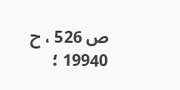ص 526 ، ح 19940 ؛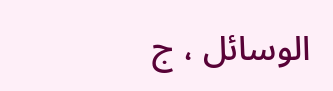الوسائل ، ج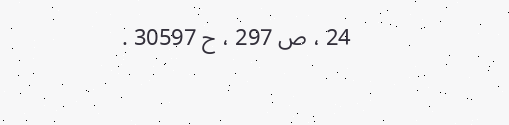24 ، ص 297 ، ح 30597 .